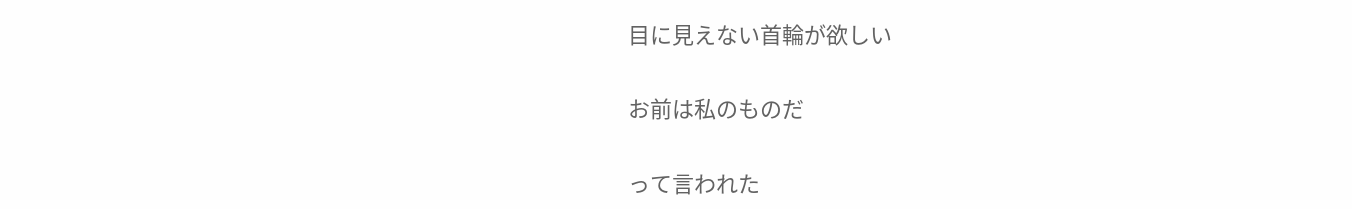目に見えない首輪が欲しい

お前は私のものだ

って言われた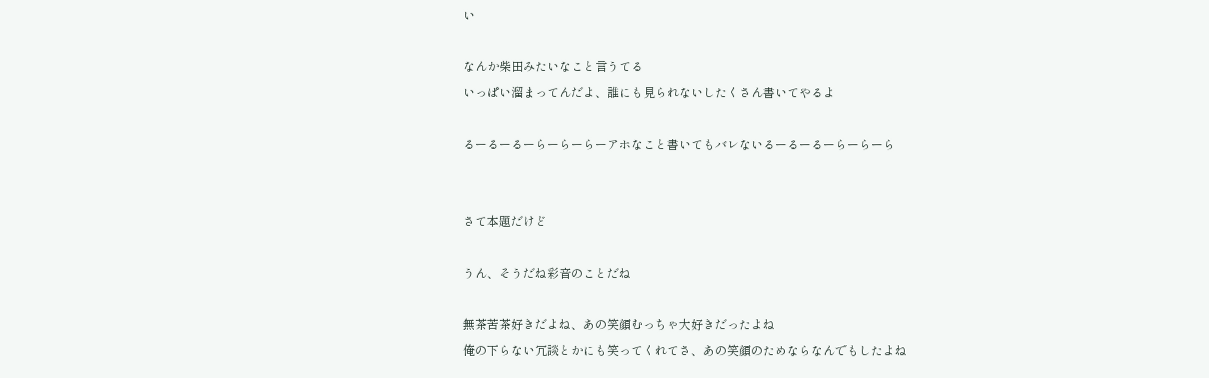い

なんか柴田みたいなこと言うてる
いっぱい溜まってんだよ、誰にも見られないしたくさん書いてやるよ

るーるーるーらーらーらーアホなこと書いてもバレないるーるーるーらーらーら


さて本題だけど

うん、そうだね彩音のことだね

無茶苦茶好きだよね、あの笑顔むっちゃ大好きだったよね
俺の下らない冗談とかにも笑ってくれてさ、あの笑顔のためならなんでもしたよね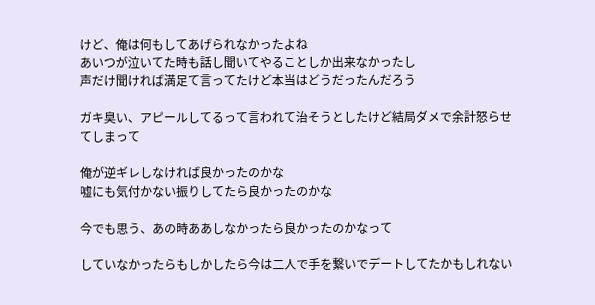けど、俺は何もしてあげられなかったよね
あいつが泣いてた時も話し聞いてやることしか出来なかったし
声だけ聞ければ満足て言ってたけど本当はどうだったんだろう

ガキ臭い、アピールしてるって言われて治そうとしたけど結局ダメで余計怒らせてしまって

俺が逆ギレしなければ良かったのかな
嘘にも気付かない振りしてたら良かったのかな

今でも思う、あの時ああしなかったら良かったのかなって

していなかったらもしかしたら今は二人で手を繋いでデートしてたかもしれない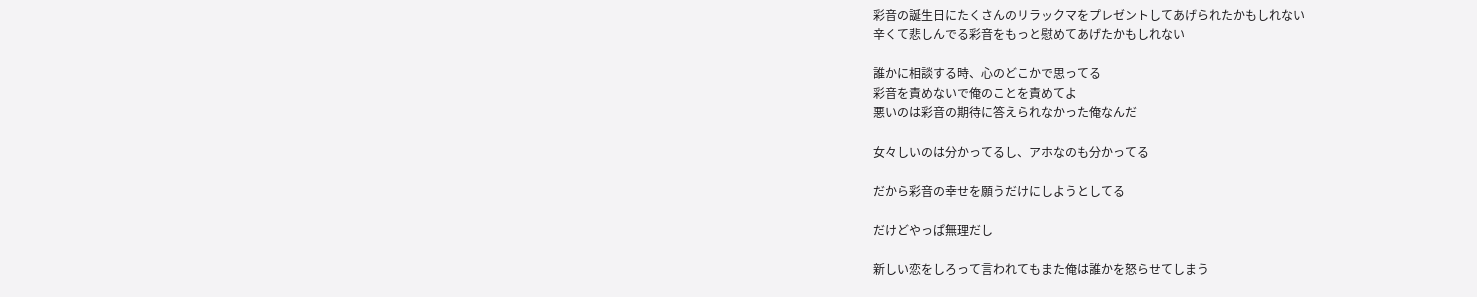彩音の誕生日にたくさんのリラックマをプレゼントしてあげられたかもしれない
辛くて悲しんでる彩音をもっと慰めてあげたかもしれない

誰かに相談する時、心のどこかで思ってる
彩音を責めないで俺のことを責めてよ
悪いのは彩音の期待に答えられなかった俺なんだ

女々しいのは分かってるし、アホなのも分かってる

だから彩音の幸せを願うだけにしようとしてる

だけどやっぱ無理だし

新しい恋をしろって言われてもまた俺は誰かを怒らせてしまう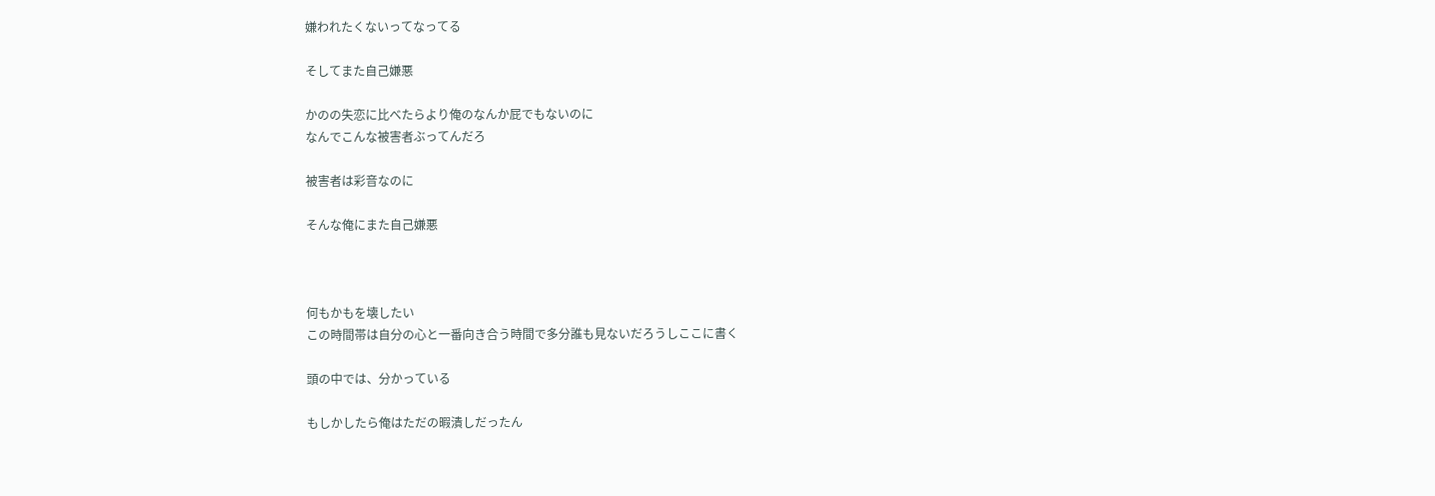嫌われたくないってなってる

そしてまた自己嫌悪

かのの失恋に比べたらより俺のなんか屁でもないのに
なんでこんな被害者ぶってんだろ

被害者は彩音なのに

そんな俺にまた自己嫌悪



何もかもを壊したい
この時間帯は自分の心と一番向き合う時間で多分誰も見ないだろうしここに書く

頭の中では、分かっている

もしかしたら俺はただの暇潰しだったん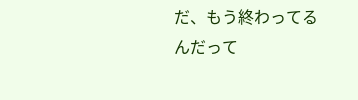だ、もう終わってるんだって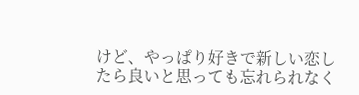けど、やっぱり好きで新しい恋したら良いと思っても忘れられなく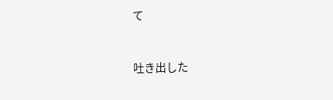て



吐き出した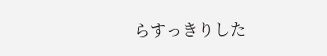らすっきりした